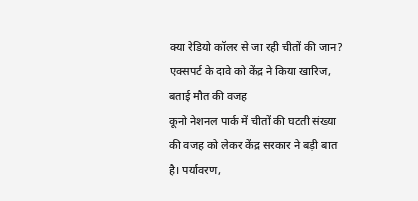क्या रेडियो कॉलर से जा रही चीतों की जान? एक्सपर्ट के दावे को केंद्र ने किया खारिज, बताई मौत की वजह
कूनो नेशनल पार्क में चीतों की घटती संख्या की वजह को लेकर केंद्र सरकार ने बड़ी बात है। पर्यावरण,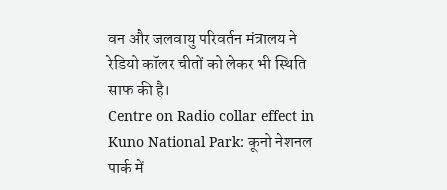वन और जलवायु परिवर्तन मंत्रालय ने रेडियो कॉलर चीतों को लेकर भी स्थिति साफ की है।
Centre on Radio collar effect in Kuno National Park: कूनो नेशनल पार्क में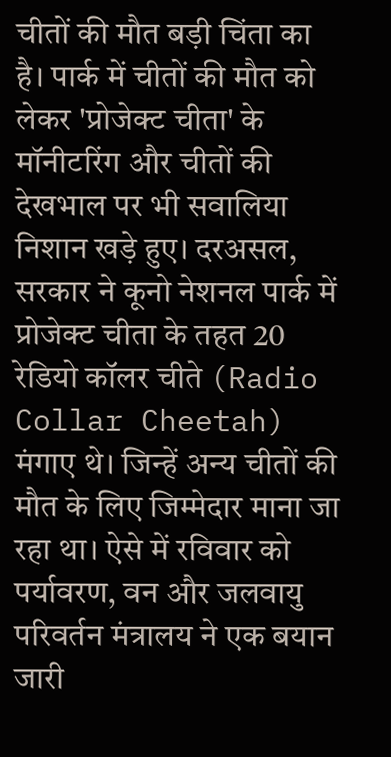चीतों की मौत बड़ी चिंता का है। पार्क में चीतों की मौत को लेकर 'प्रोजेक्ट चीता' के मॉनीटरिंग और चीतों की देखभाल पर भी सवालिया निशान खड़े हुए। दरअसल, सरकार ने कूनो नेशनल पार्क में प्रोजेक्ट चीता के तहत 20 रेडियो कॉलर चीते (Radio Collar Cheetah) मंगाए थे। जिन्हें अन्य चीतों की मौत के लिए जिम्मेदार माना जा रहा था। ऐसे में रविवार को पर्यावरण, वन और जलवायु परिवर्तन मंत्रालय ने एक बयान जारी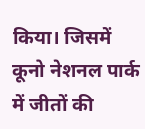किया। जिसमें कूनो नेशनल पार्क में जीतों की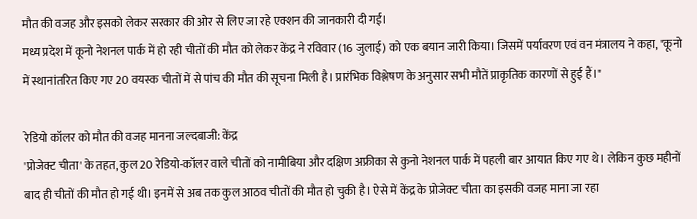मौत की वजह और इसको लेकर सरकार की ओर से लिए जा रहे एक्शन की जानकारी दी गई।
मध्य प्रदेश में कूनो नेशनल पार्क में हो रही चीतों की मौत को लेकर केंद्र ने रविवार (16 जुलाई) को एक बयान जारी किया। जिसमें पर्यावरण एवं वन मंत्रालय ने कहा, "कूनो में स्थानांतरित किए गए 20 वयस्क चीतों में से पांच की मौत की सूचना मिली है। प्रारंभिक विश्लेषण के अनुसार सभी मौतें प्राकृतिक कारणों से हुई हैं।"

रेडियो कॉलर को मौत की वजह मानना जल्दबाजी: केंद्र
'प्रोजेक्ट चीता' के तहत, कुल 20 रेडियो-कॉलर वाले चीतों को नामीबिया और दक्षिण अफ्रीका से कुनो नेशनल पार्क में पहली बार आयात किए गए थे। लेकिन कुछ महीनों बाद ही चीतों की मौत हो गई थी। इनमें से अब तक कुल आठव चीतों की मौत हो चुकी है। ऐसे में केंद्र के प्रोजेक्ट चीता का इसकी वजह माना जा रहा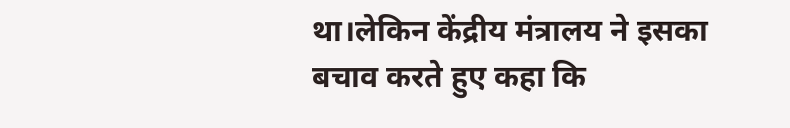था।लेकिन केंद्रीय मंत्रालय ने इसका बचाव करते हुए कहा कि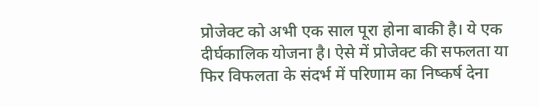प्रोजेक्ट को अभी एक साल पूरा होना बाकी है। ये एक दीर्घकालिक योजना है। ऐसे में प्रोजेक्ट की सफलता या फिर विफलता के संदर्भ में परिणाम का निष्कर्ष देना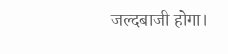जल्दबाजी होगा।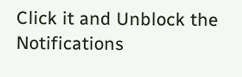Click it and Unblock the Notifications